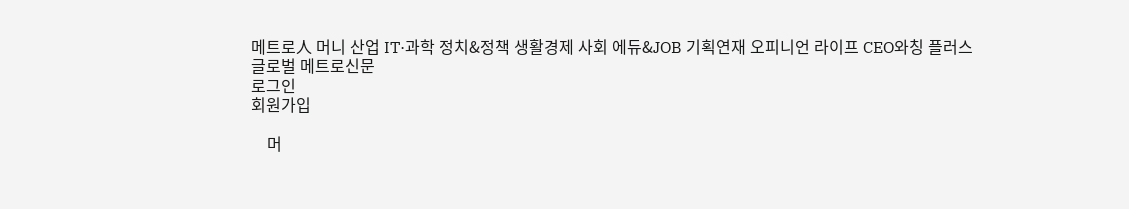메트로人 머니 산업 IT·과학 정치&정책 생활경제 사회 에듀&JOB 기획연재 오피니언 라이프 CEO와칭 플러스
글로벌 메트로신문
로그인
회원가입

    머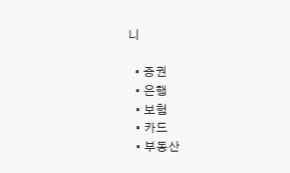니

  • 증권
  • 은행
  • 보험
  • 카드
  • 부동산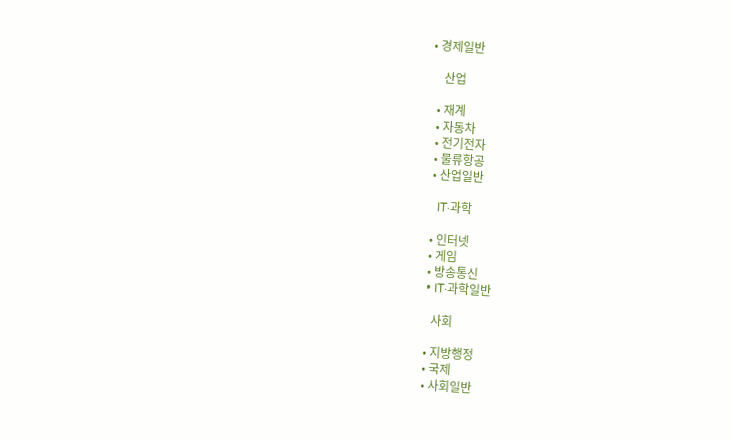• 경제일반

    산업

  • 재계
  • 자동차
  • 전기전자
  • 물류항공
  • 산업일반

    IT·과학

  • 인터넷
  • 게임
  • 방송통신
  • IT·과학일반

    사회

  • 지방행정
  • 국제
  • 사회일반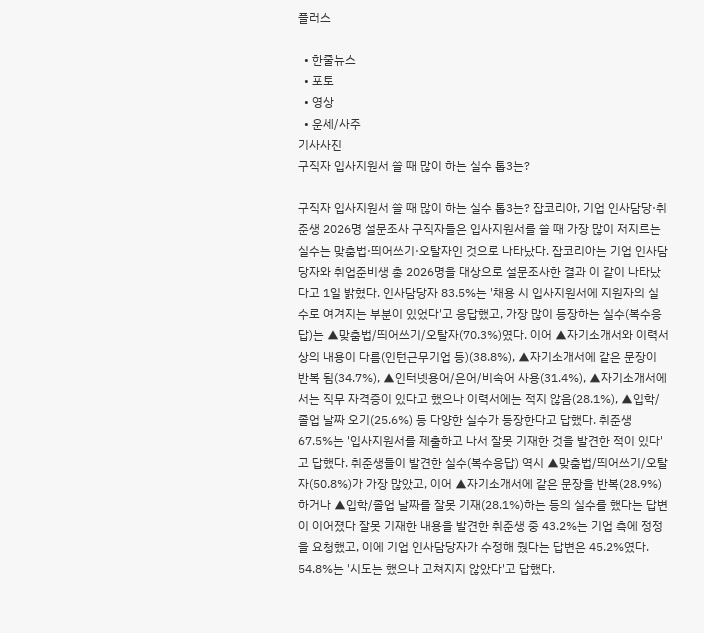플러스

  • 한줄뉴스
  • 포토
  • 영상
  • 운세/사주
기사사진
구직자 입사지원서 쓸 때 많이 하는 실수 톱3는?

구직자 입사지원서 쓸 때 많이 하는 실수 톱3는? 잡코리아, 기업 인사담당·취준생 2026명 설문조사 구직자들은 입사지원서를 쓸 때 가장 많이 저지르는 실수는 맞춤법·띄어쓰기·오탈자인 것으로 나타났다. 잡코리아는 기업 인사담당자와 취업준비생 총 2026명을 대상으로 설문조사한 결과 이 같이 나타났다고 1일 밝혔다. 인사담당자 83.5%는 '채용 시 입사지원서에 지원자의 실수로 여겨지는 부분이 있었다'고 응답했고, 가장 많이 등장하는 실수(복수응답)는 ▲맞춤법/띄어쓰기/오탈자(70.3%)였다. 이어 ▲자기소개서와 이력서 상의 내용이 다름(인턴근무기업 등)(38.8%), ▲자기소개서에 같은 문장이 반복 됨(34.7%), ▲인터넷용어/은어/비속어 사용(31.4%), ▲자기소개서에서는 직무 자격증이 있다고 했으나 이력서에는 적지 않음(28.1%), ▲입학/졸업 날짜 오기(25.6%) 등 다양한 실수가 등장한다고 답했다. 취준생 67.5%는 '입사지원서를 제출하고 나서 잘못 기재한 것을 발견한 적이 있다'고 답했다. 취준생들이 발견한 실수(복수응답) 역시 ▲맞춤법/띄어쓰기/오탈자(50.8%)가 가장 많았고, 이어 ▲자기소개서에 같은 문장을 반복(28.9%)하거나 ▲입학/졸업 날짜를 잘못 기재(28.1%)하는 등의 실수를 했다는 답변이 이어졌다 잘못 기재한 내용을 발견한 취준생 중 43.2%는 기업 측에 정정을 요청했고, 이에 기업 인사담당자가 수정해 줬다는 답변은 45.2%였다. 54.8%는 '시도는 했으나 고쳐지지 않았다'고 답했다.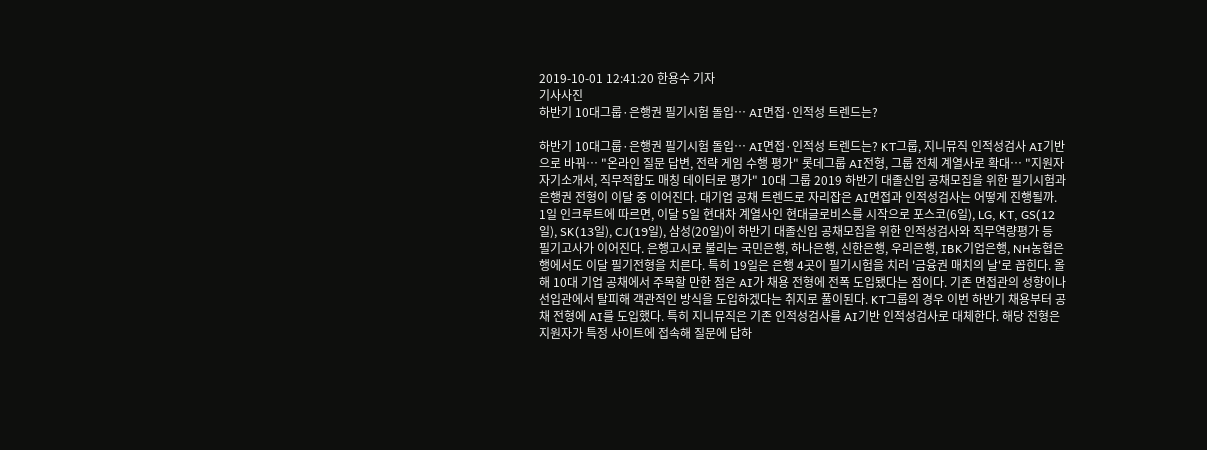2019-10-01 12:41:20 한용수 기자
기사사진
하반기 10대그룹·은행권 필기시험 돌입… AI면접·인적성 트렌드는?

하반기 10대그룹·은행권 필기시험 돌입… AI면접·인적성 트렌드는? KT그룹, 지니뮤직 인적성검사 AI기반으로 바꿔… "온라인 질문 답변, 전략 게임 수행 평가" 롯데그룹 AI전형, 그룹 전체 계열사로 확대… "지원자 자기소개서, 직무적합도 매칭 데이터로 평가" 10대 그룹 2019 하반기 대졸신입 공채모집을 위한 필기시험과 은행권 전형이 이달 중 이어진다. 대기업 공채 트렌드로 자리잡은 AI면접과 인적성검사는 어떻게 진행될까. 1일 인크루트에 따르면, 이달 5일 현대차 계열사인 현대글로비스를 시작으로 포스코(6일), LG, KT, GS(12일), SK(13일), CJ(19일), 삼성(20일)이 하반기 대졸신입 공채모집을 위한 인적성검사와 직무역량평가 등 필기고사가 이어진다. 은행고시로 불리는 국민은행, 하나은행, 신한은행, 우리은행, IBK기업은행, NH농협은행에서도 이달 필기전형을 치른다. 특히 19일은 은행 4곳이 필기시험을 치러 '금융권 매치의 날'로 꼽힌다. 올해 10대 기업 공채에서 주목할 만한 점은 AI가 채용 전형에 전폭 도입됐다는 점이다. 기존 면접관의 성향이나 선입관에서 탈피해 객관적인 방식을 도입하겠다는 취지로 풀이된다. KT그룹의 경우 이번 하반기 채용부터 공채 전형에 AI를 도입했다. 특히 지니뮤직은 기존 인적성검사를 AI기반 인적성검사로 대체한다. 해당 전형은 지원자가 특정 사이트에 접속해 질문에 답하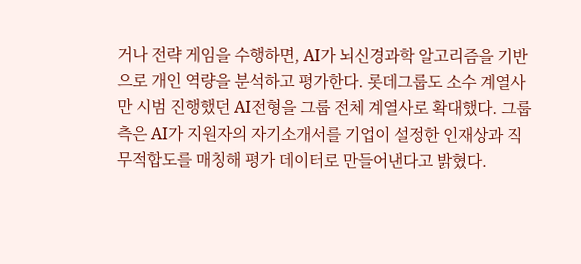거나 전략 게임을 수행하면, AI가 뇌신경과학 알고리즘을 기반으로 개인 역량을 분석하고 평가한다. 롯데그룹도 소수 계열사만 시범 진행했던 AI전형을 그룹 전체 계열사로 확대했다. 그룹 측은 AI가 지원자의 자기소개서를 기업이 설정한 인재상과 직무적합도를 매칭해 평가 데이터로 만들어낸다고 밝혔다.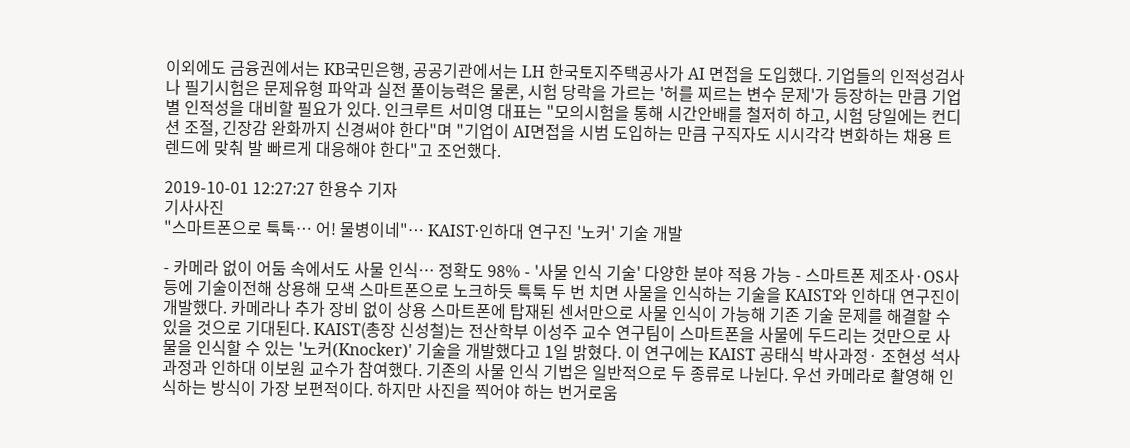이외에도 금융권에서는 KB국민은행, 공공기관에서는 LH 한국토지주택공사가 AI 면접을 도입했다. 기업들의 인적성검사나 필기시험은 문제유형 파악과 실전 풀이능력은 물론, 시험 당락을 가르는 '허를 찌르는 변수 문제'가 등장하는 만큼 기업별 인적성을 대비할 필요가 있다. 인크루트 서미영 대표는 "모의시험을 통해 시간안배를 철저히 하고, 시험 당일에는 컨디션 조절, 긴장감 완화까지 신경써야 한다"며 "기업이 AI면접을 시범 도입하는 만큼 구직자도 시시각각 변화하는 채용 트렌드에 맞춰 발 빠르게 대응해야 한다"고 조언했다.

2019-10-01 12:27:27 한용수 기자
기사사진
"스마트폰으로 툭툭… 어! 물병이네"… KAIST·인하대 연구진 '노커' 기술 개발

- 카메라 없이 어둠 속에서도 사물 인식… 정확도 98% - '사물 인식 기술' 다양한 분야 적용 가능 - 스마트폰 제조사·OS사 등에 기술이전해 상용해 모색 스마트폰으로 노크하듯 툭툭 두 번 치면 사물을 인식하는 기술을 KAIST와 인하대 연구진이 개발했다. 카메라나 추가 장비 없이 상용 스마트폰에 탑재된 센서만으로 사물 인식이 가능해 기존 기술 문제를 해결할 수 있을 것으로 기대된다. KAIST(총장 신성철)는 전산학부 이성주 교수 연구팀이 스마트폰을 사물에 두드리는 것만으로 사물을 인식할 수 있는 '노커(Knocker)' 기술을 개발했다고 1일 밝혔다. 이 연구에는 KAIST 공태식 박사과정· 조현성 석사과정과 인하대 이보원 교수가 참여했다. 기존의 사물 인식 기법은 일반적으로 두 종류로 나뉜다. 우선 카메라로 촬영해 인식하는 방식이 가장 보편적이다. 하지만 사진을 찍어야 하는 번거로움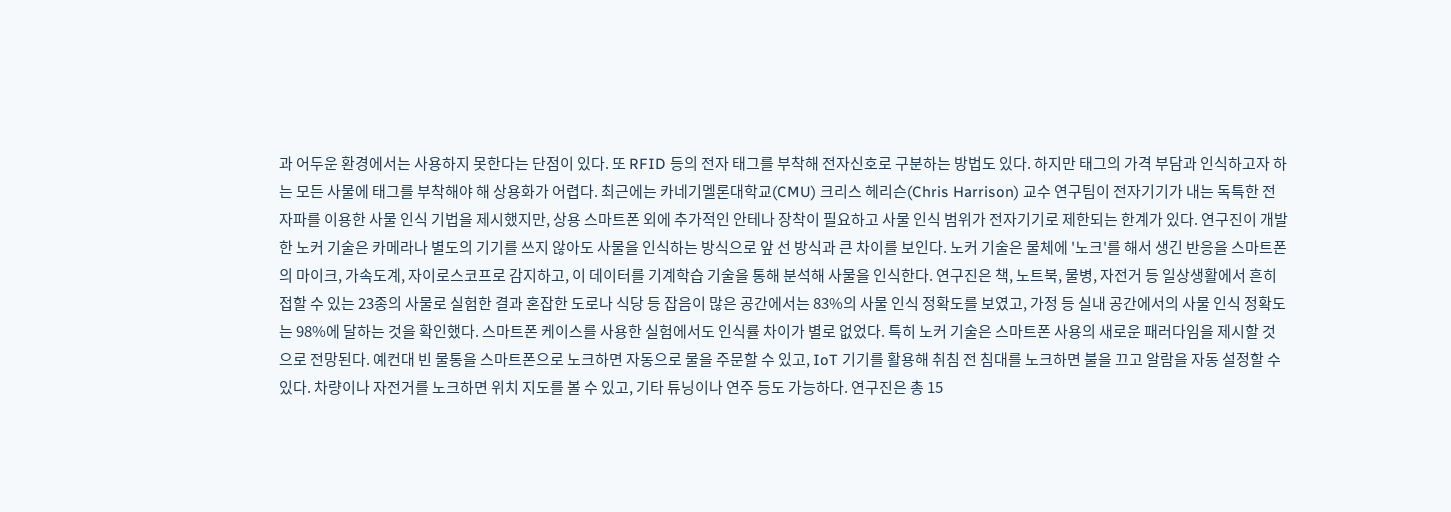과 어두운 환경에서는 사용하지 못한다는 단점이 있다. 또 RFID 등의 전자 태그를 부착해 전자신호로 구분하는 방법도 있다. 하지만 태그의 가격 부담과 인식하고자 하는 모든 사물에 태그를 부착해야 해 상용화가 어렵다. 최근에는 카네기멜론대학교(CMU) 크리스 헤리슨(Chris Harrison) 교수 연구팀이 전자기기가 내는 독특한 전자파를 이용한 사물 인식 기법을 제시했지만, 상용 스마트폰 외에 추가적인 안테나 장착이 필요하고 사물 인식 범위가 전자기기로 제한되는 한계가 있다. 연구진이 개발한 노커 기술은 카메라나 별도의 기기를 쓰지 않아도 사물을 인식하는 방식으로 앞 선 방식과 큰 차이를 보인다. 노커 기술은 물체에 '노크'를 해서 생긴 반응을 스마트폰의 마이크, 가속도계, 자이로스코프로 감지하고, 이 데이터를 기계학습 기술을 통해 분석해 사물을 인식한다. 연구진은 책, 노트북, 물병, 자전거 등 일상생활에서 흔히 접할 수 있는 23종의 사물로 실험한 결과 혼잡한 도로나 식당 등 잡음이 많은 공간에서는 83%의 사물 인식 정확도를 보였고, 가정 등 실내 공간에서의 사물 인식 정확도는 98%에 달하는 것을 확인했다. 스마트폰 케이스를 사용한 실험에서도 인식률 차이가 별로 없었다. 특히 노커 기술은 스마트폰 사용의 새로운 패러다임을 제시할 것으로 전망된다. 예컨대 빈 물통을 스마트폰으로 노크하면 자동으로 물을 주문할 수 있고, IoT 기기를 활용해 취침 전 침대를 노크하면 불을 끄고 알람을 자동 설정할 수 있다. 차량이나 자전거를 노크하면 위치 지도를 볼 수 있고, 기타 튜닝이나 연주 등도 가능하다. 연구진은 총 15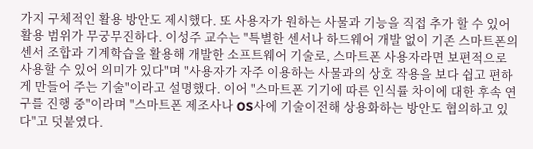가지 구체적인 활용 방안도 제시했다. 또 사용자가 원하는 사물과 기능을 직접 추가 할 수 있어 활용 범위가 무궁무진하다. 이성주 교수는 "특별한 센서나 하드웨어 개발 없이 기존 스마트폰의 센서 조합과 기계학습을 활용해 개발한 소프트웨어 기술로, 스마트폰 사용자라면 보편적으로 사용할 수 있어 의미가 있다"며 "사용자가 자주 이용하는 사물과의 상호 작용을 보다 쉽고 편하게 만들어 주는 기술"이라고 설명했다. 이어 "스마트폰 기기에 따른 인식률 차이에 대한 후속 연구를 진행 중"이라며 "스마트폰 제조사나 OS사에 기술이전해 상용화하는 방안도 협의하고 있다"고 덧붙였다.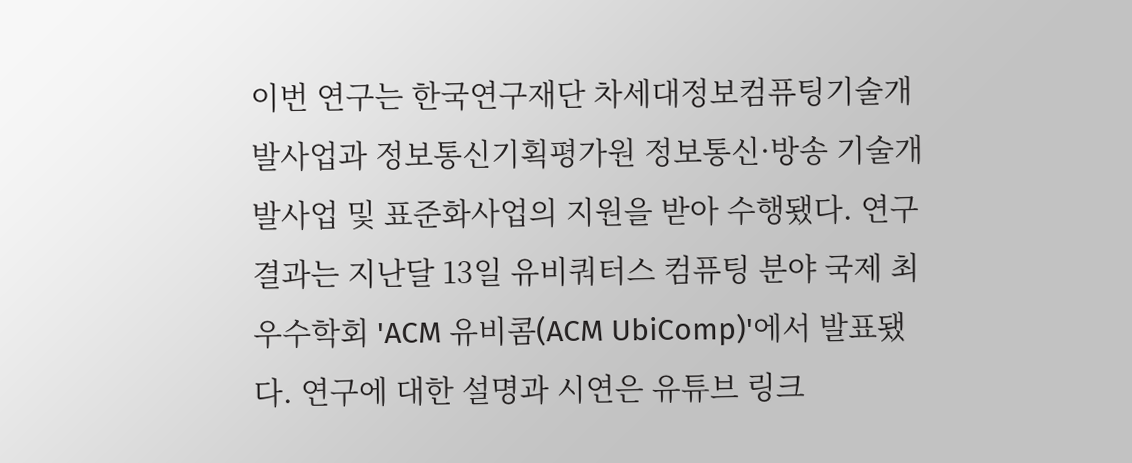이번 연구는 한국연구재단 차세대정보컴퓨팅기술개발사업과 정보통신기획평가원 정보통신·방송 기술개발사업 및 표준화사업의 지원을 받아 수행됐다. 연구 결과는 지난달 13일 유비쿼터스 컴퓨팅 분야 국제 최우수학회 'ACM 유비콤(ACM UbiComp)'에서 발표됐다. 연구에 대한 설명과 시연은 유튜브 링크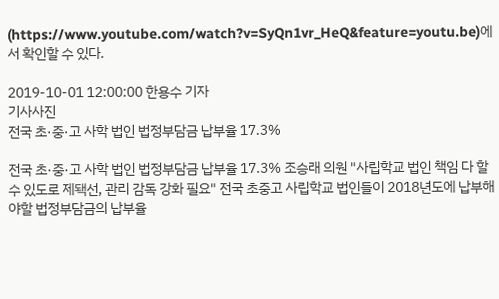(https://www.youtube.com/watch?v=SyQn1vr_HeQ&feature=youtu.be)에서 확인할 수 있다.

2019-10-01 12:00:00 한용수 기자
기사사진
전국 초·중·고 사학 법인 법정부담금 납부율 17.3%

전국 초·중·고 사학 법인 법정부담금 납부율 17.3% 조승래 의원 "사립학교 법인 책임 다 할 수 있도로 제돽선, 관리 감독 강화 필요" 전국 초중고 사립학교 법인들이 2018년도에 납부해야할 법정부담금의 납부율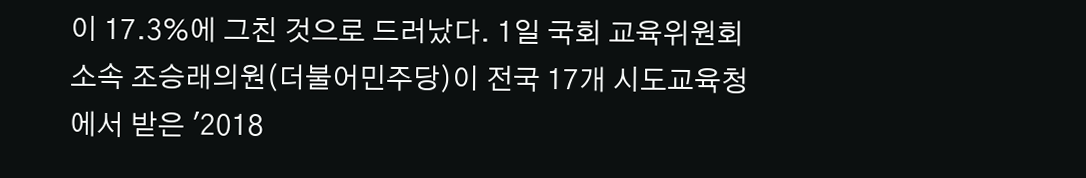이 17.3%에 그친 것으로 드러났다. 1일 국회 교육위원회 소속 조승래의원(더불어민주당)이 전국 17개 시도교육청에서 받은 '2018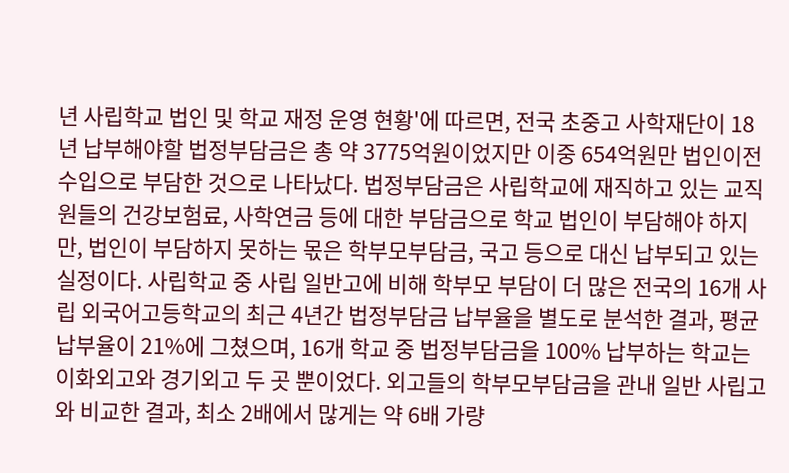년 사립학교 법인 및 학교 재정 운영 현황'에 따르면, 전국 초중고 사학재단이 18년 납부해야할 법정부담금은 총 약 3775억원이었지만 이중 654억원만 법인이전수입으로 부담한 것으로 나타났다. 법정부담금은 사립학교에 재직하고 있는 교직원들의 건강보험료, 사학연금 등에 대한 부담금으로 학교 법인이 부담해야 하지만, 법인이 부담하지 못하는 몫은 학부모부담금, 국고 등으로 대신 납부되고 있는 실정이다. 사립학교 중 사립 일반고에 비해 학부모 부담이 더 많은 전국의 16개 사립 외국어고등학교의 최근 4년간 법정부담금 납부율을 별도로 분석한 결과, 평균 납부율이 21%에 그쳤으며, 16개 학교 중 법정부담금을 100% 납부하는 학교는 이화외고와 경기외고 두 곳 뿐이었다. 외고들의 학부모부담금을 관내 일반 사립고와 비교한 결과, 최소 2배에서 많게는 약 6배 가량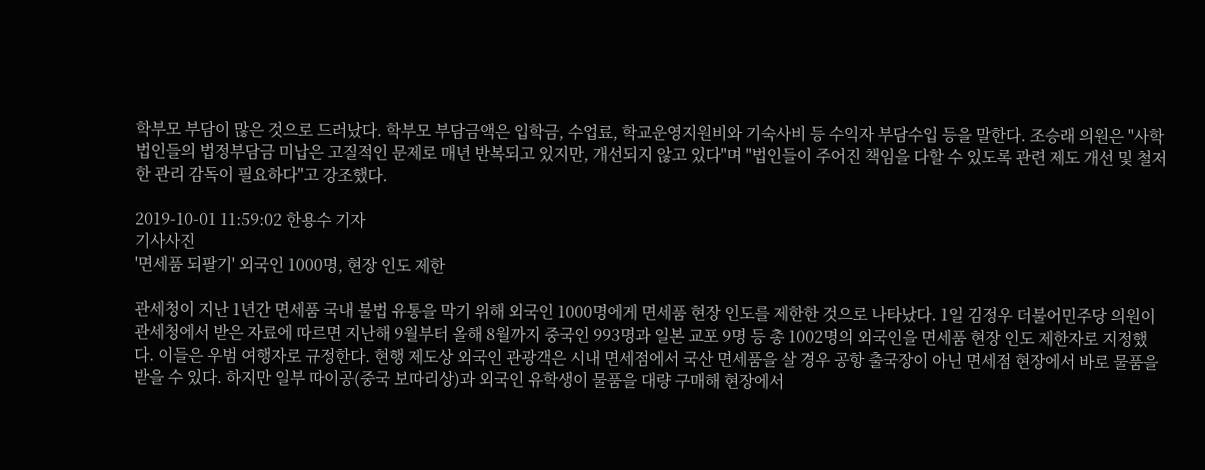학부모 부담이 많은 것으로 드러났다. 학부모 부담금액은 입학금, 수업료, 학교운영지원비와 기숙사비 등 수익자 부담수입 등을 말한다. 조승래 의원은 "사학 법인들의 법정부담금 미납은 고질적인 문제로 매년 반복되고 있지만, 개선되지 않고 있다"며 "법인들이 주어진 책임을 다할 수 있도록 관련 제도 개선 및 철저한 관리 감독이 필요하다"고 강조했다.

2019-10-01 11:59:02 한용수 기자
기사사진
'면세품 되팔기' 외국인 1000명, 현장 인도 제한

관세청이 지난 1년간 면세품 국내 불법 유통을 막기 위해 외국인 1000명에게 면세품 현장 인도를 제한한 것으로 나타났다. 1일 김정우 더불어민주당 의원이 관세청에서 받은 자료에 따르면 지난해 9월부터 올해 8월까지 중국인 993명과 일본 교포 9명 등 총 1002명의 외국인을 면세품 현장 인도 제한자로 지정했다. 이들은 우범 여행자로 규정한다. 현행 제도상 외국인 관광객은 시내 면세점에서 국산 면세품을 살 경우 공항 출국장이 아닌 면세점 현장에서 바로 물품을 받을 수 있다. 하지만 일부 따이공(중국 보따리상)과 외국인 유학생이 물품을 대량 구매해 현장에서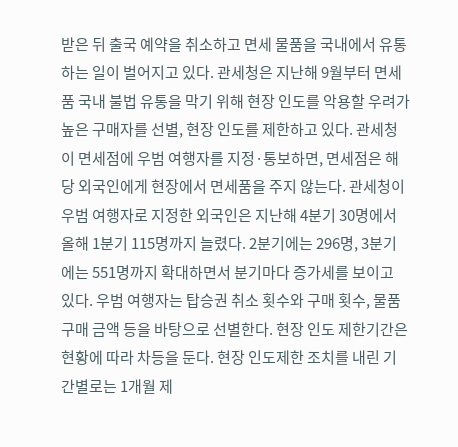받은 뒤 출국 예약을 취소하고 면세 물품을 국내에서 유통하는 일이 벌어지고 있다. 관세청은 지난해 9월부터 면세품 국내 불법 유통을 막기 위해 현장 인도를 악용할 우려가 높은 구매자를 선별, 현장 인도를 제한하고 있다. 관세청이 면세점에 우범 여행자를 지정·통보하면, 면세점은 해당 외국인에게 현장에서 면세품을 주지 않는다. 관세청이 우범 여행자로 지정한 외국인은 지난해 4분기 30명에서 올해 1분기 115명까지 늘렸다. 2분기에는 296명, 3분기에는 551명까지 확대하면서 분기마다 증가세를 보이고 있다. 우범 여행자는 탑승권 취소 횟수와 구매 횟수, 물품 구매 금액 등을 바탕으로 선별한다. 현장 인도 제한기간은 현황에 따라 차등을 둔다. 현장 인도제한 조치를 내린 기간별로는 1개월 제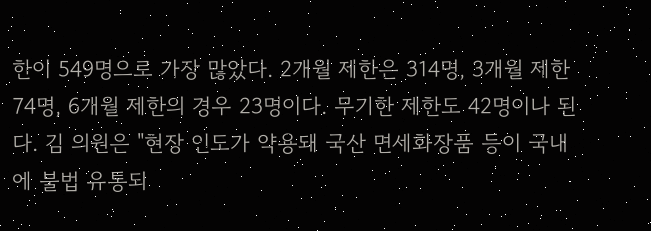한이 549명으로 가장 많았다. 2개월 제한은 314명, 3개월 제한 74명, 6개월 제한의 경우 23명이다. 무기한 제한도 42명이나 된다. 김 의원은 "현장 인도가 약용돼 국산 면세화장품 등이 국내에 불법 유통되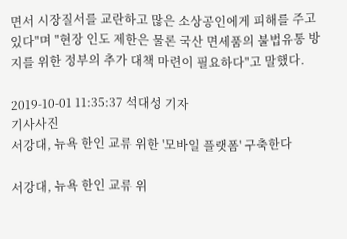면서 시장질서를 교란하고 많은 소상공인에게 피해를 주고 있다"며 "현장 인도 제한은 물론 국산 면세품의 불법유통 방지를 위한 정부의 추가 대책 마련이 필요하다"고 말했다.

2019-10-01 11:35:37 석대성 기자
기사사진
서강대, 뉴욕 한인 교류 위한 '모바일 플랫폼' 구축한다

서강대, 뉴욕 한인 교류 위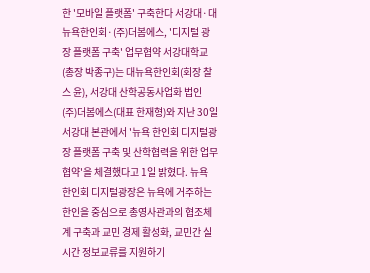한 '모바일 플랫폼' 구축한다 서강대·대뉴욕한인회·(주)더봄에스, '디지털 광장 플랫폼 구축' 업무협약 서강대학교(총장 박종구)는 대뉴욕한인회(회장 찰스 윤), 서강대 산학공동사업화 법인 (주)더봄에스(대표 한재형)와 지난 30일 서강대 본관에서 '뉴욕 한인회 디지털광장 플랫폼 구축 및 산학협력을 위한 업무협약'을 체결했다고 1일 밝혔다. 뉴욕 한인회 디지털광장은 뉴욕에 거주하는 한인을 중심으로 총영사관과의 협조체계 구축과 교민 경제 활성화, 교민간 실시간 정보교류를 지원하기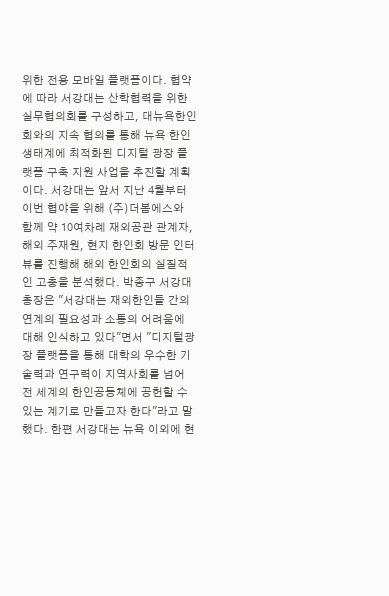위한 전용 모바일 플랫폼이다. 협약에 따라 서강대는 산학협력을 위한 실무협의회를 구성하고, 대뉴욕한인회와의 지속 협의를 통해 뉴욕 한인 생태계에 최적화된 디지털 광장 플랫폼 구축 지원 사업을 추진할 계획이다. 서강대는 앞서 지난 4월부터 이번 협야을 위해 (주)더봄에스와 함께 약 10여차례 재외공관 관계자, 해외 주재원, 현지 한인회 방문 인터뷰를 진행해 해외 한인회의 실질적인 고충을 분석했다. 박종구 서강대 총장은 "서강대는 재외한인들 간의 연계의 필요성과 소통의 어려움에 대해 인식하고 있다"면서 "디지털광장 플랫폼을 통해 대학의 우수한 기술력과 연구력이 지역사회를 넘어 전 세계의 한인공동체에 공헌할 수 있는 계기로 만들고자 한다"라고 말했다. 한편 서강대는 뉴욕 이외에 현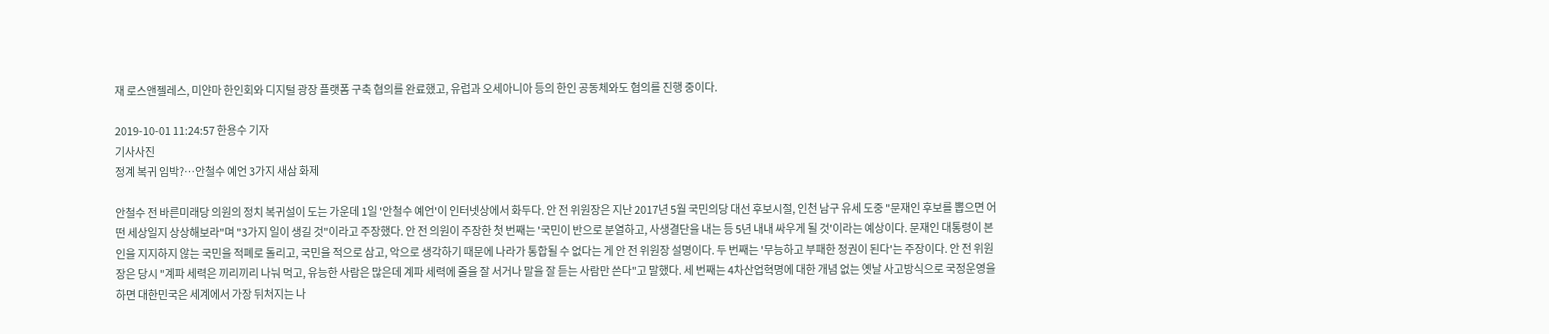재 로스앤젤레스, 미얀마 한인회와 디지털 광장 플랫폼 구축 협의를 완료했고, 유럽과 오세아니아 등의 한인 공동체와도 협의를 진행 중이다.

2019-10-01 11:24:57 한용수 기자
기사사진
정계 복귀 임박?…안철수 예언 3가지 새삼 화제

안철수 전 바른미래당 의원의 정치 복귀설이 도는 가운데 1일 '안철수 예언'이 인터넷상에서 화두다. 안 전 위원장은 지난 2017년 5월 국민의당 대선 후보시절, 인천 남구 유세 도중 "문재인 후보를 뽑으면 어떤 세상일지 상상해보라"며 "3가지 일이 생길 것"이라고 주장했다. 안 전 의원이 주장한 첫 번째는 '국민이 반으로 분열하고, 사생결단을 내는 등 5년 내내 싸우게 될 것'이라는 예상이다. 문재인 대통령이 본인을 지지하지 않는 국민을 적폐로 돌리고, 국민을 적으로 삼고, 악으로 생각하기 때문에 나라가 통합될 수 없다는 게 안 전 위원장 설명이다. 두 번째는 '무능하고 부패한 정권이 된다'는 주장이다. 안 전 위원장은 당시 "계파 세력은 끼리끼리 나눠 먹고, 유능한 사람은 많은데 계파 세력에 줄을 잘 서거나 말을 잘 듣는 사람만 쓴다"고 말했다. 세 번째는 4차산업혁명에 대한 개념 없는 옛날 사고방식으로 국정운영을 하면 대한민국은 세계에서 가장 뒤처지는 나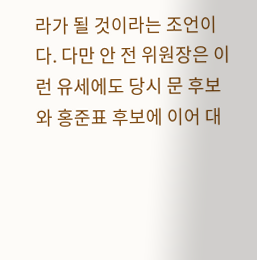라가 될 것이라는 조언이다. 다만 안 전 위원장은 이런 유세에도 당시 문 후보와 홍준표 후보에 이어 대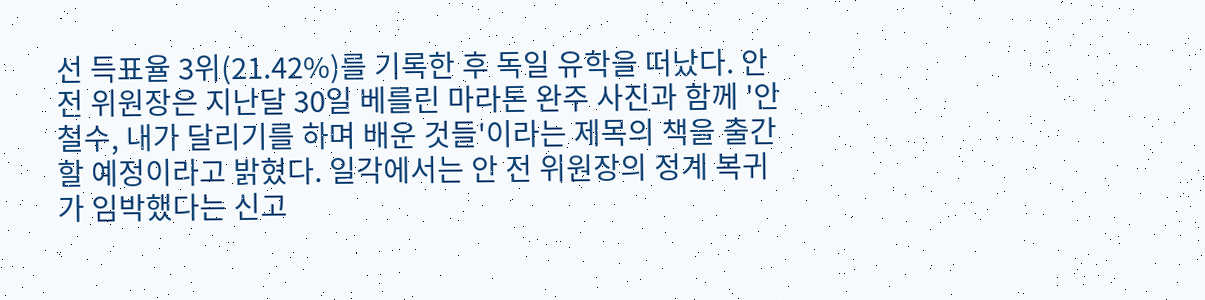선 득표율 3위(21.42%)를 기록한 후 독일 유학을 떠났다. 안 전 위원장은 지난달 30일 베를린 마라톤 완주 사진과 함께 '안철수, 내가 달리기를 하며 배운 것들'이라는 제목의 책을 출간할 예정이라고 밝혔다. 일각에서는 안 전 위원장의 정계 복귀가 임박했다는 신고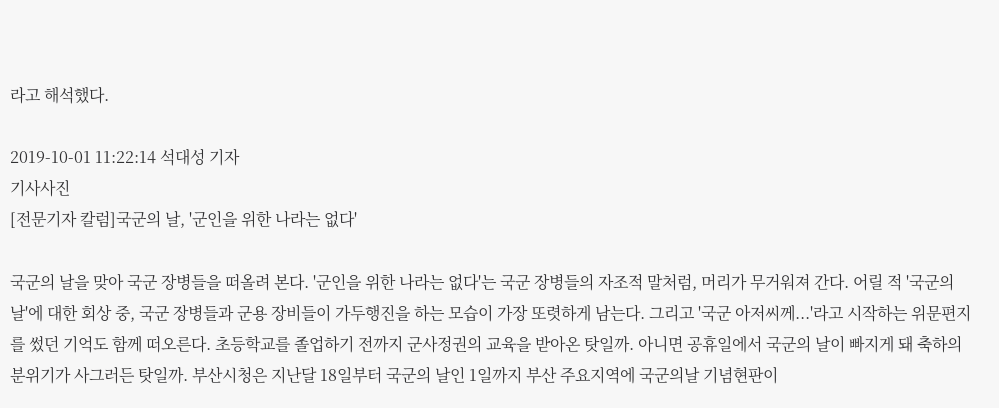라고 해석했다.

2019-10-01 11:22:14 석대성 기자
기사사진
[전문기자 칼럼]국군의 날, '군인을 위한 나라는 없다'

국군의 날을 맞아 국군 장병들을 떠올려 본다. '군인을 위한 나라는 없다'는 국군 장병들의 자조적 말처럼, 머리가 무거워져 간다. 어릴 적 '국군의 날'에 대한 회상 중, 국군 장병들과 군용 장비들이 가두행진을 하는 모습이 가장 또렷하게 남는다. 그리고 '국군 아저씨께...'라고 시작하는 위문편지를 썼던 기억도 함께 떠오른다. 초등학교를 졸업하기 전까지 군사정권의 교육을 받아온 탓일까. 아니면 공휴일에서 국군의 날이 빠지게 돼 축하의 분위기가 사그러든 탓일까. 부산시청은 지난달 18일부터 국군의 날인 1일까지 부산 주요지역에 국군의날 기념현판이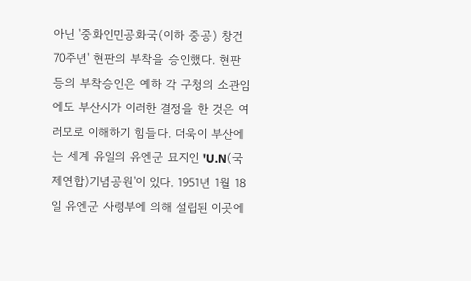아닌 '중화인민공화국(이하 중공) 창건70주년' 현판의 부착을 승인했다. 현판 등의 부착승인은 예하 각 구청의 소관임에도 부산시가 이러한 결정을 한 것은 여러모로 이해하기 힘들다. 더욱이 부산에는 세계 유일의 유엔군 묘지인 'U.N(국제연합)기념공원'이 있다. 1951년 1월 18일 유엔군 사령부에 의해 설립된 이곳에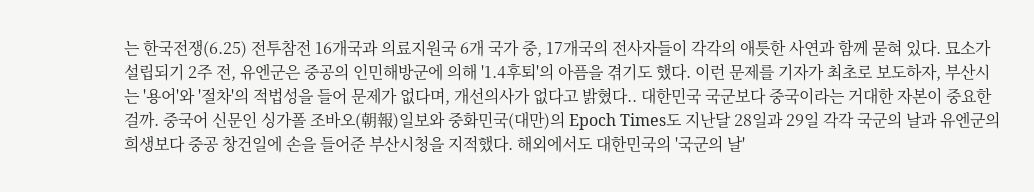는 한국전쟁(6.25) 전투참전 16개국과 의료지원국 6개 국가 중, 17개국의 전사자들이 각각의 애틋한 사연과 함께 묻혀 있다. 묘소가 설립되기 2주 전, 유엔군은 중공의 인민해방군에 의해 '1.4후퇴'의 아픔을 겪기도 했다. 이런 문제를 기자가 최초로 보도하자, 부산시는 '용어'와 '절차'의 적법성을 들어 문제가 없다며, 개선의사가 없다고 밝혔다.. 대한민국 국군보다 중국이라는 거대한 자본이 중요한걸까. 중국어 신문인 싱가폴 조바오(朝報)일보와 중화민국(대만)의 Epoch Times도 지난달 28일과 29일 각각 국군의 날과 유엔군의 희생보다 중공 창건일에 손을 들어준 부산시청을 지적했다. 해외에서도 대한민국의 '국군의 날'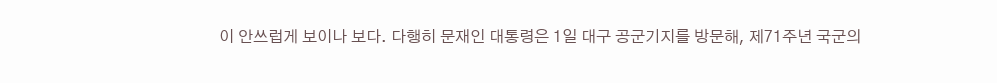이 안쓰럽게 보이나 보다. 다행히 문재인 대통령은 1일 대구 공군기지를 방문해, 제71주년 국군의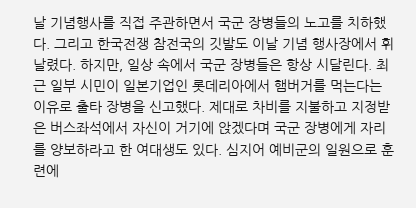날 기념행사를 직접 주관하면서 국군 장병들의 노고를 치하했다. 그리고 한국전쟁 참전국의 깃발도 이날 기념 행사장에서 휘날렸다. 하지만, 일상 속에서 국군 장병들은 항상 시달린다. 최근 일부 시민이 일본기업인 롯데리아에서 햄버거를 먹는다는 이유로 출타 장병을 신고했다. 제대로 차비를 지불하고 지정받은 버스좌석에서 자신이 거기에 앉겠다며 국군 장병에게 자리를 양보하라고 한 여대생도 있다. 심지어 예비군의 일원으로 훈련에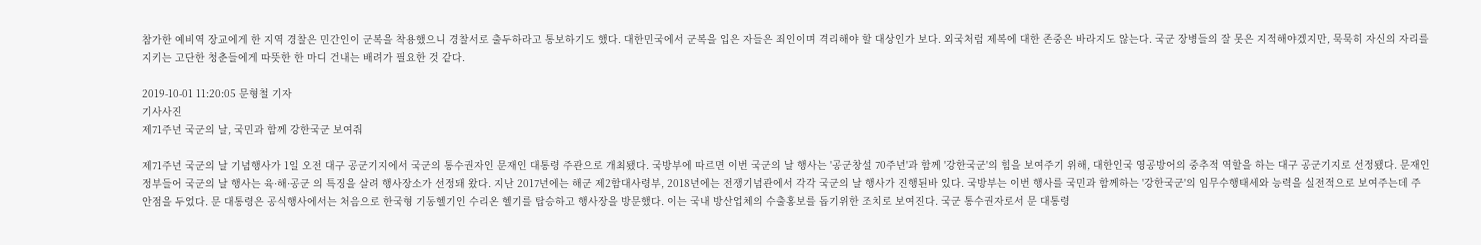참가한 예비역 장교에게 한 지역 경찰은 민간인이 군복을 착용했으니 경찰서로 출두하라고 통보하기도 했다. 대한민국에서 군복을 입은 자들은 죄인이며 격리해야 할 대상인가 보다. 외국처럼 제복에 대한 존중은 바라지도 않는다. 국군 장병들의 잘 못은 지적해야겠지만, 묵묵히 자신의 자리를 지키는 고단한 청춘들에게 따뜻한 한 마디 건내는 배려가 필요한 것 같다.

2019-10-01 11:20:05 문형철 기자
기사사진
제71주년 국군의 날, 국민과 함께 강한국군 보여줘

제71주년 국군의 날 기념행사가 1일 오전 대구 공군기지에서 국군의 통수권자인 문재인 대통령 주관으로 개최됐다. 국방부에 따르면 이번 국군의 날 행사는 '공군창설 70주년'과 함께 '강한국군'의 힘을 보여주기 위해, 대한인국 영공방어의 중추적 역할을 하는 대구 공군기지로 선정됐다. 문재인 정부들어 국군의 날 행사는 육·해·공군 의 특징을 살려 행사장소가 선정돼 왔다. 지난 2017년에는 해군 제2함대사령부, 2018년에는 전쟁기념관에서 각각 국군의 날 행사가 진행된바 있다. 국방부는 이번 행사를 국민과 함께하는 '강한국군'의 임무수행태세와 능력을 실전적으로 보여주는데 주안점을 두었다. 문 대통령은 공식행사에서는 처음으로 한국형 기동헬기인 수리온 헬기를 탑승하고 행사장을 방문했다. 이는 국내 방산업체의 수출홍보를 돕기위한 조치로 보여진다. 국군 통수권자로서 문 대통령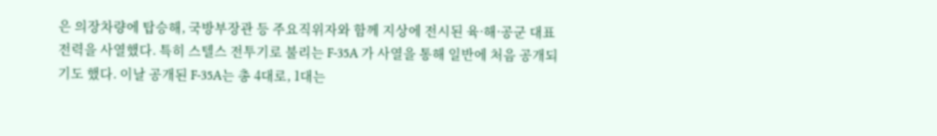은 의장차량에 탑승해, 국방부장관 등 주요직위자와 함께 지상에 전시된 육·해·공군 대표 전력을 사열했다. 특히 스텔스 전투기로 불리는 F-35A 가 사열을 통해 일반에 처음 공개되기도 했다. 이날 공개된 F-35A는 총 4대로, 1대는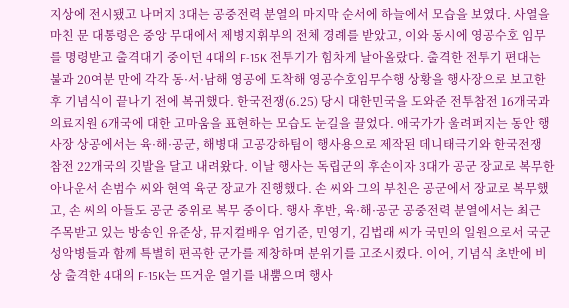지상에 전시됐고 나머지 3대는 공중전력 분열의 마지막 순서에 하늘에서 모습을 보였다. 사열을 마친 문 대통령은 중앙 무대에서 제병지휘부의 전체 경례를 받았고, 이와 동시에 영공수호 임무를 명령받고 출격대기 중이던 4대의 F-15K 전투기가 힘차게 날아올랐다. 출격한 전투기 편대는 불과 20여분 만에 각각 동·서·남해 영공에 도착해 영공수호임무수행 상황을 행사장으로 보고한 후 기념식이 끝나기 전에 복귀했다. 한국전쟁(6.25) 당시 대한민국을 도와준 전투참전 16개국과 의료지원 6개국에 대한 고마움을 표현하는 모습도 눈길을 끌었다. 애국가가 울려퍼지는 동안 행사장 상공에서는 육·해·공군, 해병대 고공강하팀이 행사용으로 제작된 데니태극기와 한국전쟁 참전 22개국의 깃발을 달고 내려왔다. 이날 행사는 독립군의 후손이자 3대가 공군 장교로 복무한 아나운서 손범수 씨와 현역 육군 장교가 진행했다. 손 씨와 그의 부친은 공군에서 장교로 복무했고, 손 씨의 아들도 공군 중위로 복무 중이다. 행사 후반, 육·해·공군 공중전력 분열에서는 최근 주목받고 있는 방송인 유준상, 뮤지컬배우 엄기준, 민영기, 김법래 씨가 국민의 일원으로서 국군 성악병들과 함께 특별히 편곡한 군가를 제창하며 분위기를 고조시켰다. 이어, 기념식 초반에 비상 출격한 4대의 F-15K는 뜨거운 열기를 내뿜으며 행사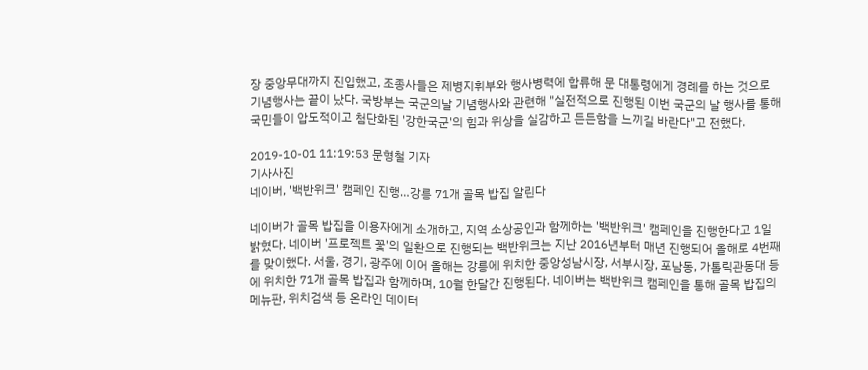장 중앙무대까지 진입했고, 조종사들은 제병지휘부와 행사병력에 합류해 문 대통령에게 경례를 하는 것으로 기념행사는 끝이 났다. 국방부는 국군의날 기념행사와 관련해 "실전적으로 진행된 이번 국군의 날 행사를 통해 국민들이 압도적이고 첨단화된 '강한국군'의 힘과 위상을 실감하고 든든함을 느끼길 바란다"고 전했다.

2019-10-01 11:19:53 문형철 기자
기사사진
네이버, '백반위크' 캠페인 진행…강릉 71개 골목 밥집 알린다

네이버가 골목 밥집을 이용자에게 소개하고, 지역 소상공인과 함께하는 '백반위크' 캠페인을 진행한다고 1일 밝혔다. 네이버 '프로젝트 꽃'의 일환으로 진행되는 백반위크는 지난 2016년부터 매년 진행되어 올해로 4번째를 맞이했다. 서울, 경기, 광주에 이어 올해는 강릉에 위치한 중앙성남시장, 서부시장, 포남동, 가톨릭관동대 등에 위치한 71개 골목 밥집과 함께하며, 10월 한달간 진행된다. 네이버는 백반위크 캠페인을 통해 골목 밥집의 메뉴판, 위치검색 등 온라인 데이터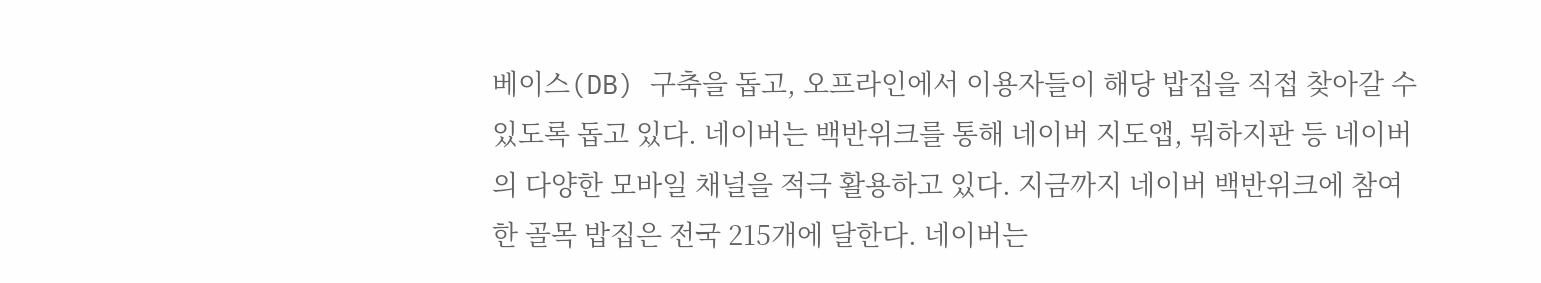베이스(DB) 구축을 돕고, 오프라인에서 이용자들이 해당 밥집을 직접 찾아갈 수 있도록 돕고 있다. 네이버는 백반위크를 통해 네이버 지도앱, 뭐하지판 등 네이버의 다양한 모바일 채널을 적극 활용하고 있다. 지금까지 네이버 백반위크에 참여한 골목 밥집은 전국 215개에 달한다. 네이버는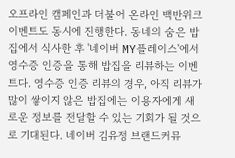오프라인 캠페인과 더불어 온라인 백반위크 이벤트도 동시에 진행한다. 동네의 숨은 밥집에서 식사한 후 '네이버 MY플레이스'에서 영수증 인증을 통해 밥집을 리뷰하는 이벤트다. 영수증 인증 리뷰의 경우, 아직 리뷰가 많이 쌓이지 않은 밥집에는 이용자에게 새로운 정보를 전달할 수 있는 기회가 될 것으로 기대된다. 네이버 김유정 브랜드커뮤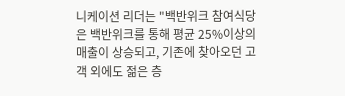니케이션 리더는 "백반위크 참여식당은 백반위크를 통해 평균 25%이상의 매출이 상승되고, 기존에 찾아오던 고객 외에도 젊은 층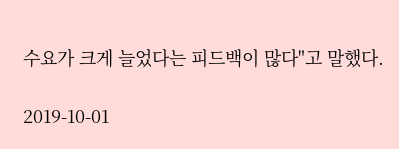수요가 크게 늘었다는 피드백이 많다"고 말했다.

2019-10-01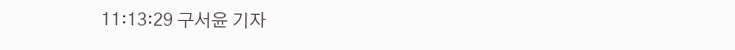11:13:29 구서윤 기자